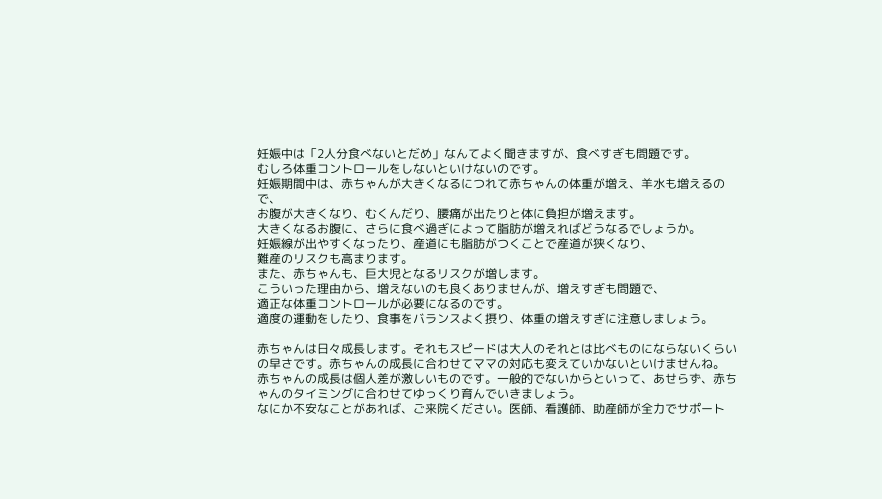妊娠中は「2人分食べないとだめ」なんてよく聞きますが、食べすぎも問題です。
むしろ体重コントロールをしないといけないのです。
妊娠期間中は、赤ちゃんが大きくなるにつれて赤ちゃんの体重が増え、羊水も増えるので、
お腹が大きくなり、むくんだり、腰痛が出たりと体に負担が増えます。
大きくなるお腹に、さらに食べ過ぎによって脂肪が増えればどうなるでしょうか。
妊娠線が出やすくなったり、産道にも脂肪がつくことで産道が狭くなり、
難産のリスクも高まります。
また、赤ちゃんも、巨大児となるリスクが増します。
こういった理由から、増えないのも良くありませんが、増えすぎも問題で、
適正な体重コントロールが必要になるのです。
適度の運動をしたり、食事をバランスよく摂り、体重の増えすぎに注意しましょう。

赤ちゃんは日々成長します。それもスピードは大人のそれとは比べものにならないくらいの早さです。赤ちゃんの成長に合わせてママの対応も変えていかないといけませんね。
赤ちゃんの成長は個人差が激しいものです。一般的でないからといって、あせらず、赤ちゃんのタイミングに合わせてゆっくり育んでいきましょう。
なにか不安なことがあれば、ご来院ください。医師、看護師、助産師が全力でサポート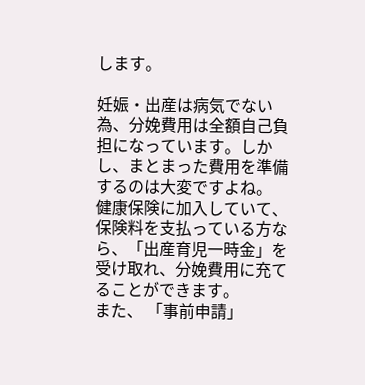します。

妊娠・出産は病気でない為、分娩費用は全額自己負担になっています。しかし、まとまった費用を準備するのは大変ですよね。
健康保険に加入していて、保険料を支払っている方なら、「出産育児一時金」を受け取れ、分娩費用に充てることができます。
また、 「事前申請」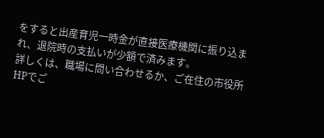をすると出産育児一時金が直接医療機関に振り込まれ、退院時の支払いが少額で済みます。
詳しくは、職場に問い合わせるか、ご在住の市役所HPでご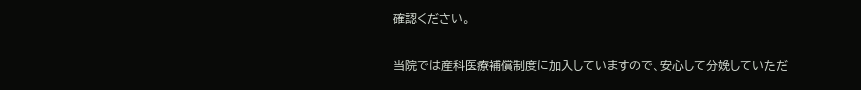確認ください。

当院では産科医療補償制度に加入していますので、安心して分娩していただ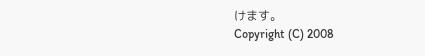けます。
Copyright (C) 2008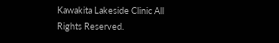Kawakita Lakeside Clinic All Rights Reserved.